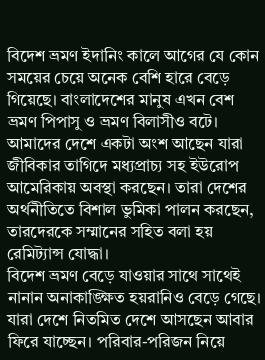বিদেশ ভ্রমণ ইদানিং কালে আগের যে কোন সময়ের চেয়ে অনেক বেশি হারে বেড়ে গিয়েছে। বাংলাদেশের মানুষ এখন বেশ ভ্রমণ পিপাসু ও ভ্রমণ বিলাসীও বটে। আমাদের দেশে একটা অংশ আছেন যারা জীবিকার তাগিদে মধ্যপ্রাচ্য সহ ইউরোপ আমেরিকায় অবস্থা করছেন। তারা দেশের অর্থনীতিতে বিশাল ভুমিকা পালন করছেন, তারদেরকে সম্মানের সহিত বলা হয় রেমিট্যান্স যোদ্ধা।
বিদেশ ভ্রমণ বেড়ে যাওয়ার সাথে সাথেই নানান অনাকাঙ্ক্ষিত হয়রানিও বেড়ে গেছে। যারা দেশে নিতমিত দেশে আসছেন আবার ফিরে যাচ্ছেন। পরিবার-পরিজন নিয়ে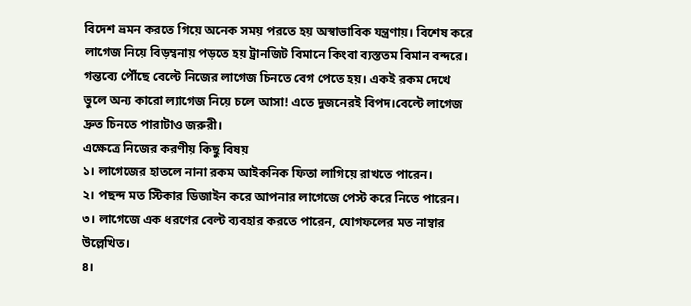বিদেশ ভ্রমন করতে গিয়ে অনেক সময় পরতে হয় অস্বাভাবিক যন্ত্রণায়। বিশেষ করে লাগেজ নিয়ে বিড়ম্বনায় পড়তে হয় ট্রানজিট বিমানে কিংবা ব্যস্ততম বিমান বন্দরে।
গন্তব্যে পৌঁছে বেল্টে নিজের লাগেজ চিনতে বেগ পেতে হয়। একই রকম দেখে ভুলে অন্য কারো ল্যাগেজ নিয়ে চলে আসা! এতে দুজনেরই বিপদ।বেল্টে লাগেজ দ্রুত চিনতে পারাটাও জরুরী।
এক্ষেত্রে নিজের করণীয় কিছু বিষয়
১। লাগেজের হাতলে নানা রকম আইকনিক ফিতা লাগিয়ে রাখতে পারেন।
২। পছন্দ মত স্টিকার ডিজাইন করে আপনার লাগেজে পেস্ট করে নিতে পারেন।
৩। লাগেজে এক ধরণের বেল্ট ব্যবহার করতে পারেন, যোগফলের মত নাম্বার উল্লেখিত।
৪।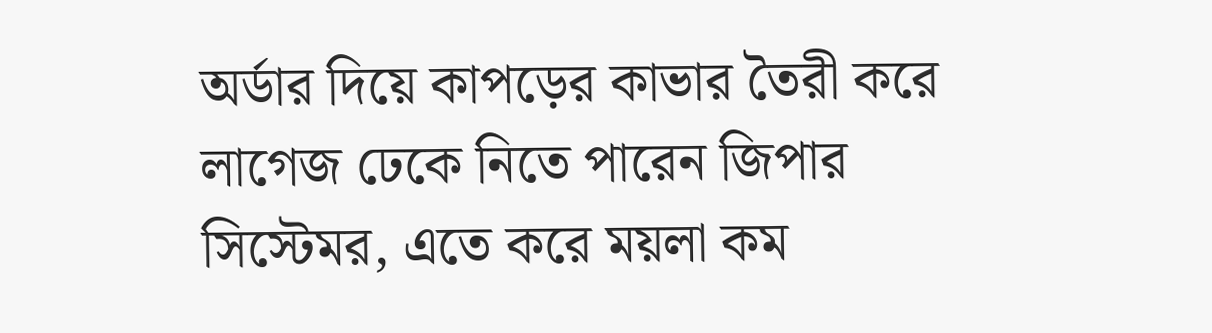অর্ডার দিয়ে কাপড়ের কাভার তৈরী করে লাগেজ ঢেকে নিতে পারেন জিপার সিস্টেমর, এতে করে ময়লা কম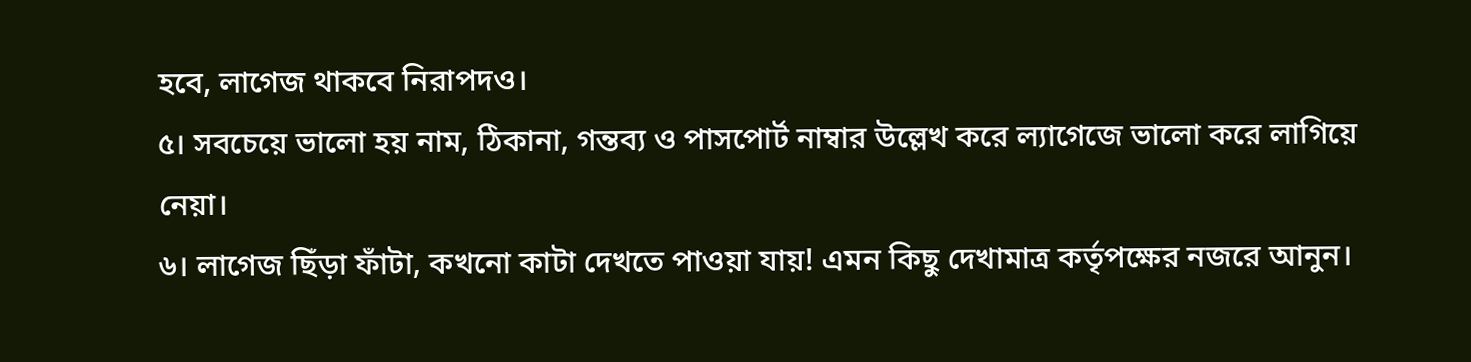হবে, লাগেজ থাকবে নিরাপদও।
৫। সবচেয়ে ভালো হয় নাম, ঠিকানা, গন্তব্য ও পাসপোর্ট নাম্বার উল্লেখ করে ল্যাগেজে ভালো করে লাগিয়ে নেয়া।
৬। লাগেজ ছিঁড়া ফাঁটা, কখনো কাটা দেখতে পাওয়া যায়! এমন কিছু দেখামাত্র কর্তৃপক্ষের নজরে আনুন।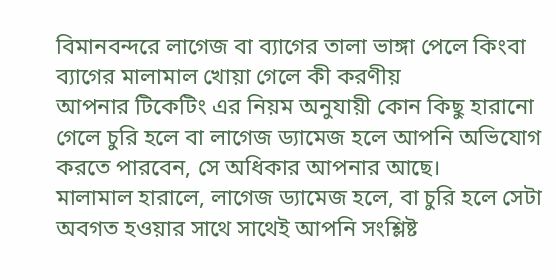বিমানবন্দরে লাগেজ বা ব্যাগের তালা ভাঙ্গা পেলে কিংবা ব্যাগের মালামাল খোয়া গেলে কী করণীয়
আপনার টিকেটিং এর নিয়ম অনুযায়ী কোন কিছু হারানো গেলে চুরি হলে বা লাগেজ ড্যামেজ হলে আপনি অভিযোগ করতে পারবেন, সে অধিকার আপনার আছে।
মালামাল হারালে, লাগেজ ড্যামেজ হলে, বা চুরি হলে সেটা অবগত হওয়ার সাথে সাথেই আপনি সংশ্লিষ্ট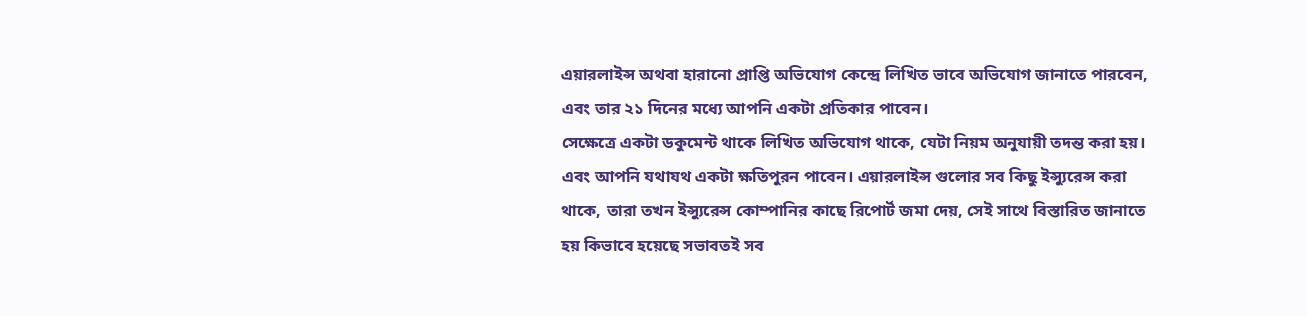এয়ারলাইন্স অথবা হারানো প্রাপ্তি অভিযোগ কেন্দ্রে লিখিত ভাবে অভিযোগ জানাতে পারবেন, এবং তার ২১ দিনের মধ্যে আপনি একটা প্রতিকার পাবেন।
সেক্ষেত্রে একটা ডকুমেন্ট থাকে লিখিত অভিযোগ থাকে, যেটা নিয়ম অনুযায়ী তদন্ত করা হয়। এবং আপনি যথাযথ একটা ক্ষতিপুরন পাবেন। এয়ারলাইন্স গুলোর সব কিছু ইন্স্যুরেন্স করা থাকে, তারা তখন ইন্স্যুরেন্স কোম্পানির কাছে রিপোর্ট জমা দেয়, সেই সাথে বিস্তারিত জানাতে হয় কিভাবে হয়েছে সভাবতই সব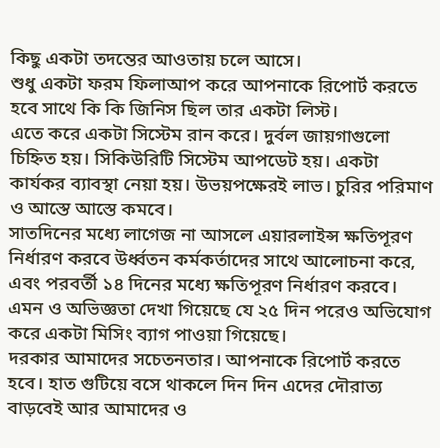কিছু একটা তদন্তের আওতায় চলে আসে।
শুধু একটা ফরম ফিলাআপ করে আপনাকে রিপোর্ট করতে হবে সাথে কি কি জিনিস ছিল তার একটা লিস্ট।
এতে করে একটা সিস্টেম রান করে। দুর্বল জায়গাগুলো চিহ্নিত হয়। সিকিউরিটি সিস্টেম আপডেট হয়। একটা কার্যকর ব্যাবস্থা নেয়া হয়। উভয়পক্ষেরই লাভ। চুরির পরিমাণ ও আস্তে আস্তে কমবে।
সাতদিনের মধ্যে লাগেজ না আসলে এয়ারলাইন্স ক্ষতিপূরণ নির্ধারণ করবে উর্ধ্বতন কর্মকর্তাদের সাথে আলোচনা করে, এবং পরবর্তী ১৪ দিনের মধ্যে ক্ষতিপূরণ নির্ধারণ করবে।
এমন ও অভিজ্ঞতা দেখা গিয়েছে যে ২৫ দিন পরেও অভিযোগ করে একটা মিসিং ব্যাগ পাওয়া গিয়েছে।
দরকার আমাদের সচেতনতার। আপনাকে রিপোর্ট করতে হবে। হাত গুটিয়ে বসে থাকলে দিন দিন এদের দৌরাত্য বাড়বেই আর আমাদের ও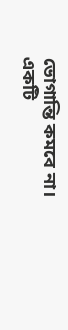ভোগান্তি কমবে না।
একটি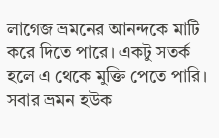লাগেজ ভ্রমনের আনন্দকে মাটি করে দিতে পারে। একটু সতর্ক হলে এ থেকে মুক্তি পেতে পারি। সবার ভ্রমন হউক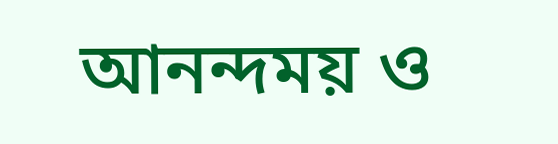আনন্দময় ও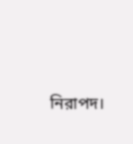নিরাপদ।